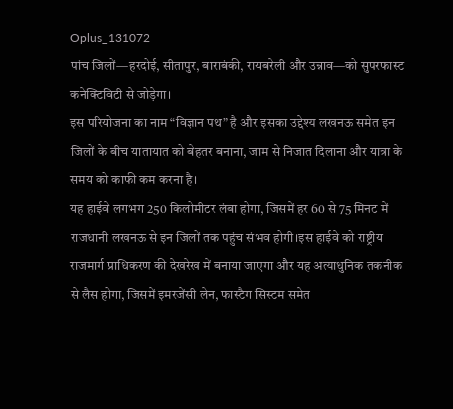Oplus_131072
पांच जिलों—हरदोई, सीतापुर, बाराबंकी, रायबरेली और उन्नाव—को सुपरफास्ट कनेक्टिविटी से जोड़ेगा।
इस परियोजना का नाम “विज्ञान पथ” है और इसका उद्देश्य लखनऊ समेत इन जिलों के बीच यातायात को बेहतर बनाना, जाम से निजात दिलाना और यात्रा के समय को काफी कम करना है।
यह हाईवे लगभग 250 किलोमीटर लंबा होगा, जिसमें हर 60 से 75 मिनट में राजधानी लखनऊ से इन जिलों तक पहुंच संभव होगी।इस हाईवे को राष्ट्रीय राजमार्ग प्राधिकरण की देखरेख में बनाया जाएगा और यह अत्याधुनिक तकनीक से लैस होगा, जिसमें इमरजेंसी लेन, फास्टैग सिस्टम समेत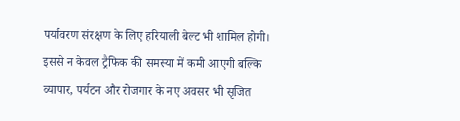पर्यावरण संरक्षण के लिए हरियाली बेल्ट भी शामिल होगी।
इससे न केवल ट्रैफिक की समस्या में कमी आएगी बल्कि व्यापार, पर्यटन और रोजगार के नए अवसर भी सृजित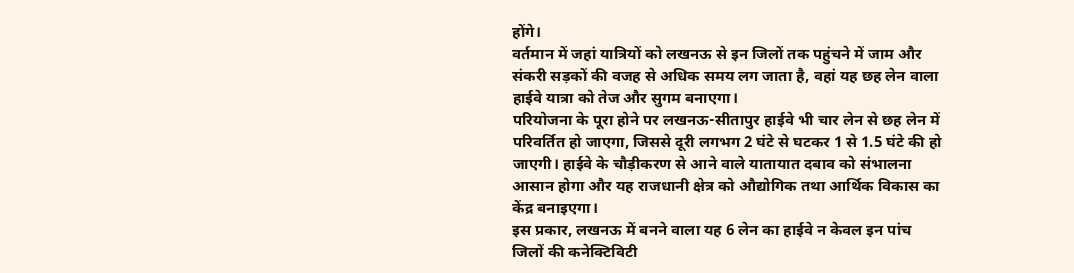होंगे।
वर्तमान में जहां यात्रियों को लखनऊ से इन जिलों तक पहुंचने में जाम और संकरी सड़कों की वजह से अधिक समय लग जाता है, वहां यह छह लेन वाला हाईवे यात्रा को तेज और सुगम बनाएगा।
परियोजना के पूरा होने पर लखनऊ-सीतापुर हाईवे भी चार लेन से छह लेन में परिवर्तित हो जाएगा, जिससे दूरी लगभग 2 घंटे से घटकर 1 से 1.5 घंटे की हो जाएगी। हाईवे के चौड़ीकरण से आने वाले यातायात दबाव को संभालना आसान होगा और यह राजधानी क्षेत्र को औद्योगिक तथा आर्थिक विकास का केंद्र बनाइएगा।
इस प्रकार, लखनऊ में बनने वाला यह 6 लेन का हाईवे न केवल इन पांच जिलों की कनेक्टिविटी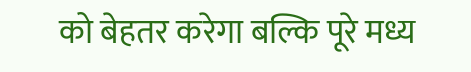को बेहतर करेगा बल्कि पूरे मध्य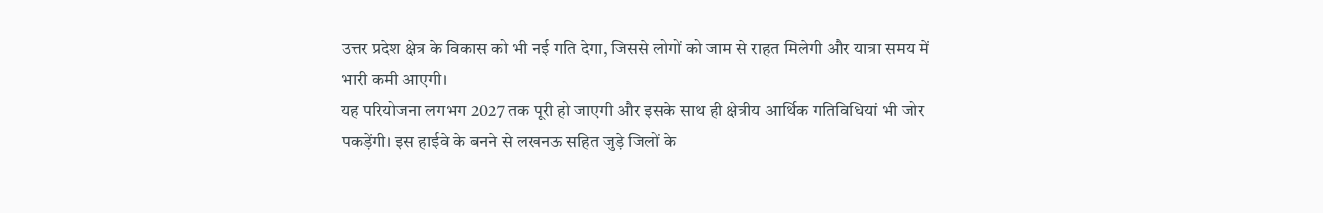उत्तर प्रदेश क्षेत्र के विकास को भी नई गति देगा, जिससे लोगों को जाम से राहत मिलेगी और यात्रा समय में भारी कमी आएगी।
यह परियोजना लगभग 2027 तक पूरी हो जाएगी और इसके साथ ही क्षेत्रीय आर्थिक गतिविधियां भी जोर पकड़ेंगी। इस हाईवे के बनने से लखनऊ सहित जुड़े जिलों के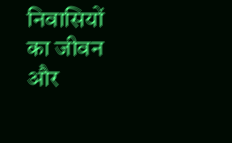निवासियों का जीवन और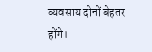व्यवसाय दोनों बेहतर होंगे।